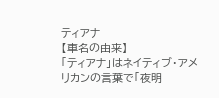ティアナ
【車名の由来】
「ティアナ」はネイティブ・アメリカンの言葉で「夜明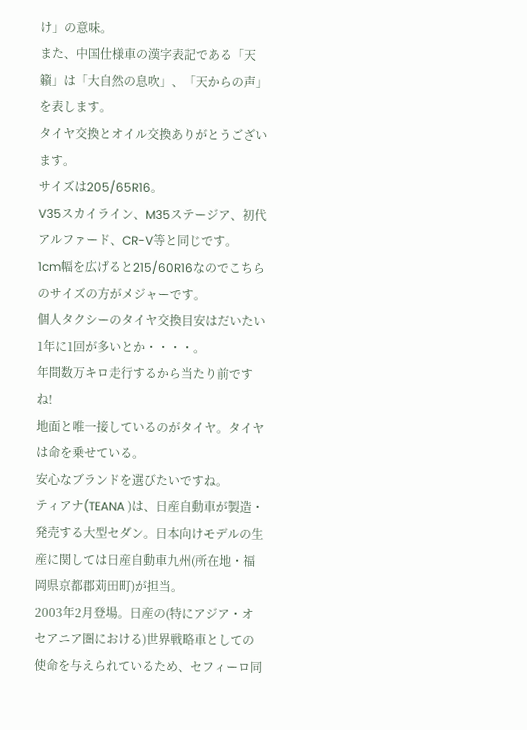け」の意味。
また、中国仕様車の漢字表記である「天籟」は「大自然の息吹」、「天からの声」を表します。
タイヤ交換とオイル交換ありがとうございます。
サイズは205/65R16。
V35スカイライン、M35ステージア、初代アルファード、CR-V等と同じです。
1cm幅を広げると215/60R16なのでこちらのサイズの方がメジャーです。
個人タクシーのタイヤ交換目安はだいたい1年に1回が多いとか・・・・。
年間数万キロ走行するから当たり前ですね!
地面と唯一接しているのがタイヤ。タイヤは命を乗せている。
安心なブランドを選びたいですね。
ティアナ(TEANA )は、日産自動車が製造・発売する大型セダン。日本向けモデルの生産に関しては日産自動車九州(所在地・福岡県京都郡苅田町)が担当。
2003年2月登場。日産の(特にアジア・オセアニア圏における)世界戦略車としての使命を与えられているため、セフィーロ同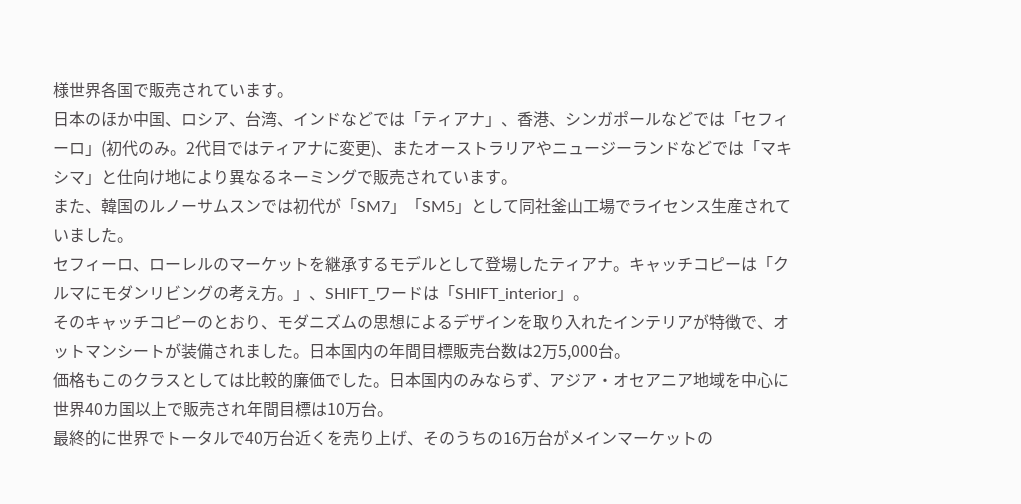様世界各国で販売されています。
日本のほか中国、ロシア、台湾、インドなどでは「ティアナ」、香港、シンガポールなどでは「セフィーロ」(初代のみ。2代目ではティアナに変更)、またオーストラリアやニュージーランドなどでは「マキシマ」と仕向け地により異なるネーミングで販売されています。
また、韓国のルノーサムスンでは初代が「SM7」「SM5」として同社釜山工場でライセンス生産されていました。
セフィーロ、ローレルのマーケットを継承するモデルとして登場したティアナ。キャッチコピーは「クルマにモダンリビングの考え方。」、SHIFT_ワードは「SHIFT_interior」。
そのキャッチコピーのとおり、モダニズムの思想によるデザインを取り入れたインテリアが特徴で、オットマンシートが装備されました。日本国内の年間目標販売台数は2万5,000台。
価格もこのクラスとしては比較的廉価でした。日本国内のみならず、アジア・オセアニア地域を中心に世界40カ国以上で販売され年間目標は10万台。
最終的に世界でトータルで40万台近くを売り上げ、そのうちの16万台がメインマーケットの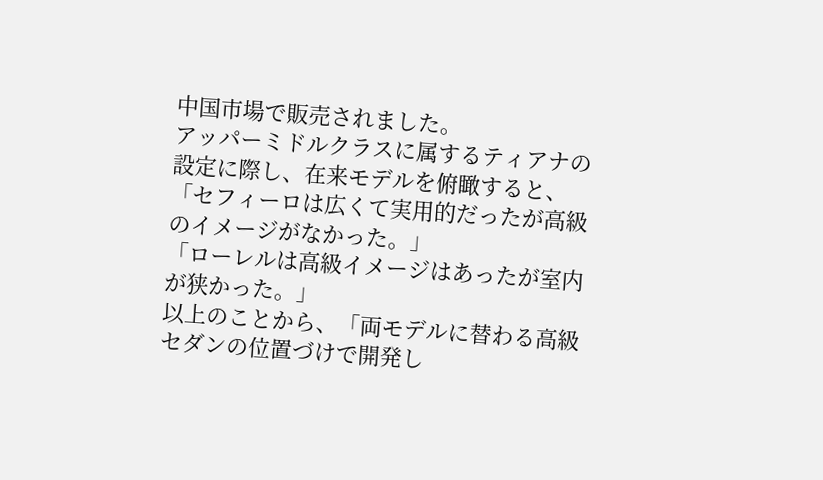中国市場で販売されました。
アッパーミドルクラスに属するティアナの設定に際し、在来モデルを俯瞰すると、「セフィーロは広くて実用的だったが高級のイメージがなかった。」
「ローレルは高級イメージはあったが室内が狭かった。」
以上のことから、「両モデルに替わる高級セダンの位置づけで開発し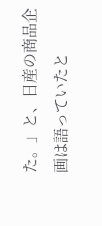た。」と、日産の商品企画は語っていたと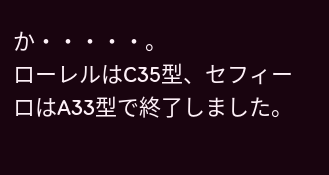か・・・・・。
ローレルはC35型、セフィーロはA33型で終了しました。